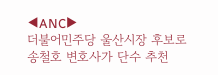◀ANC▶
더불어민주당 울산시장 후보로
송철호 변호사가 단수 추천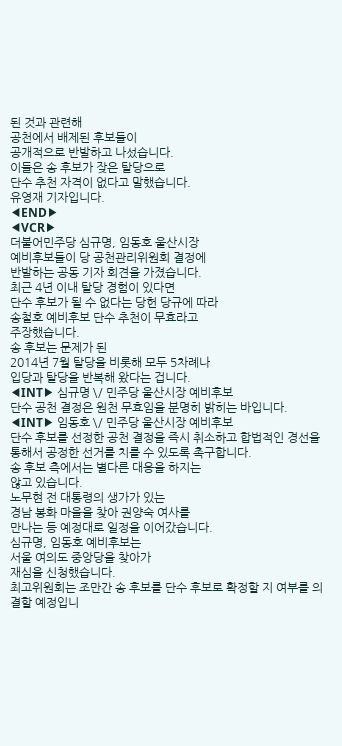된 것과 관련해
공천에서 배제된 후보들이
공개적으로 반발하고 나섰습니다.
이들은 송 후보가 잦은 탈당으로
단수 추천 자격이 없다고 말했습니다.
유영재 기자입니다.
◀END▶
◀VCR▶
더불어민주당 심규명, 임동호 울산시장
예비후보들이 당 공천관리위원회 결정에
반발하는 공동 기자 회견을 가졌습니다.
최근 4년 이내 탈당 경험이 있다면
단수 후보가 될 수 없다는 당헌 당규에 따라
송철호 예비후보 단수 추천이 무효라고
주장했습니다.
송 후보는 문제가 된
2014년 7월 탈당을 비롯해 모두 5차례나
입당과 탈당을 반복해 왔다는 겁니다.
◀INT▶ 심규명 \/ 민주당 울산시장 예비후보
단수 공천 결정은 원천 무효임을 분명히 밝히는 바입니다.
◀INT▶ 임동호 \/ 민주당 울산시장 예비후보
단수 후보를 선정한 공천 결정을 즉시 취소하고 합법적인 경선을 통해서 공정한 선거를 치를 수 있도록 촉구합니다.
송 후보 측에서는 별다른 대응을 하지는
않고 있습니다.
노무현 전 대통령의 생가가 있는
경남 봉화 마을을 찾아 권양숙 여사를
만나는 등 예정대로 일정을 이어갔습니다.
심규명, 임동호 예비후보는
서울 여의도 중앙당을 찾아가
재심을 신청했습니다.
최고위원회는 조만간 송 후보를 단수 후보로 확정할 지 여부를 의결할 예정입니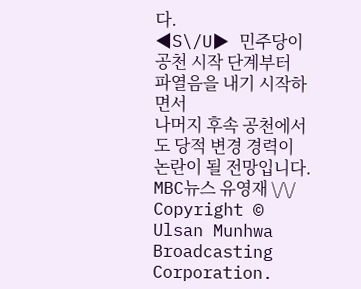다.
◀S\/U▶ 민주당이 공천 시작 단계부터
파열음을 내기 시작하면서
나머지 후속 공천에서도 당적 변경 경력이
논란이 될 전망입니다. MBC뉴스 유영재 \/\/
Copyright © Ulsan Munhwa Broadcasting Corporation.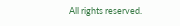All rights reserved.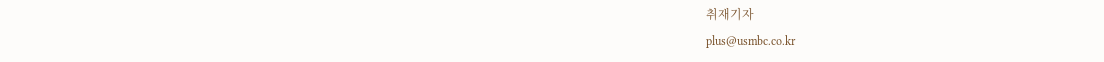취재기자
plus@usmbc.co.kr